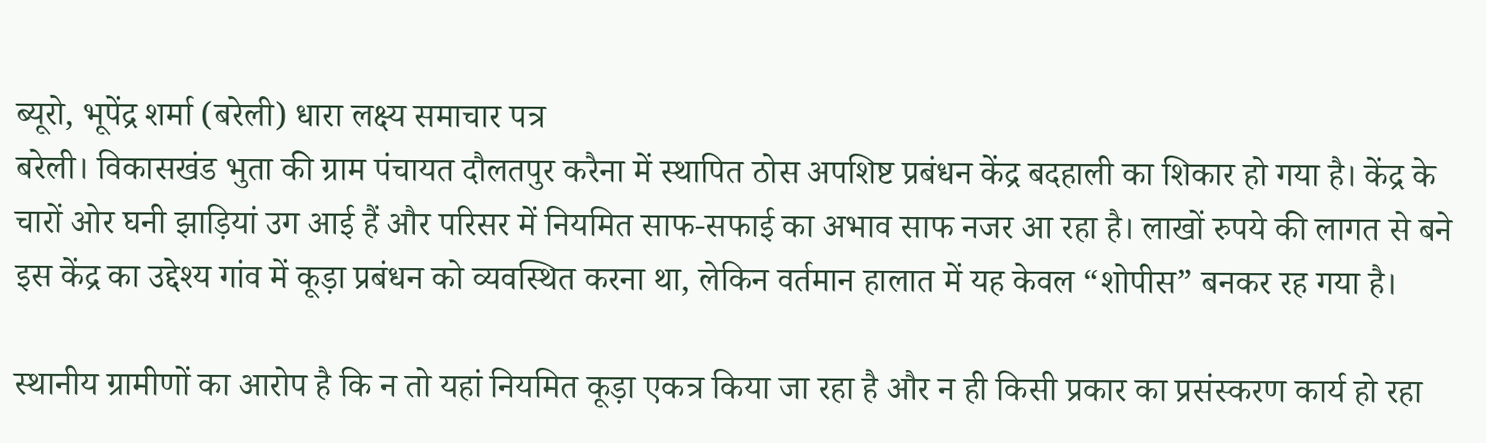ब्यूरो, भूपेंद्र शर्मा (बरेली) धारा लक्ष्य समाचार पत्र
बरेली। विकासखंड भुता की ग्राम पंचायत दौलतपुर करैना में स्थापित ठोस अपशिष्ट प्रबंधन केंद्र बदहाली का शिकार हो गया है। केंद्र के चारों ओर घनी झाड़ियां उग आई हैं और परिसर में नियमित साफ-सफाई का अभाव साफ नजर आ रहा है। लाखों रुपये की लागत से बने इस केंद्र का उद्देश्य गांव में कूड़ा प्रबंधन को व्यवस्थित करना था, लेकिन वर्तमान हालात में यह केवल “शोपीस” बनकर रह गया है।

स्थानीय ग्रामीणों का आरोप है कि न तो यहां नियमित कूड़ा एकत्र किया जा रहा है और न ही किसी प्रकार का प्रसंस्करण कार्य हो रहा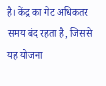है। केंद्र का गेट अधिकतर समय बंद रहता है, जिससे यह योजना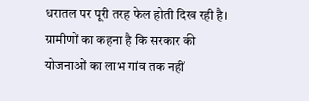धरातल पर पूरी तरह फेल होती दिख रही है। ग्रामीणों का कहना है कि सरकार की योजनाओं का लाभ गांव तक नहीं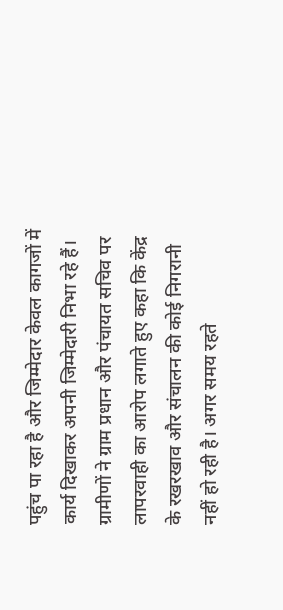पहुंच पा रहा है और जिम्मेदार केवल कागजों में कार्य दिखाकर अपनी जिम्मेदारी निभा रहे हैं।
ग्रामीणों ने ग्राम प्रधान और पंचायत सचिव पर लापरवाही का आरोप लगाते हुए कहा कि केंद्र के रखरखाव और संचालन की कोई निगरानी नहीं हो रही है। अगर समय रहते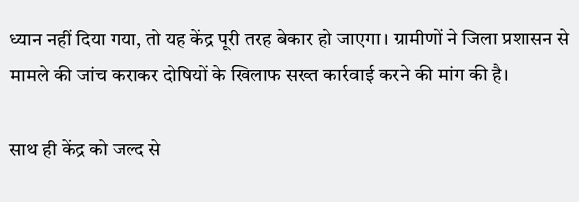ध्यान नहीं दिया गया, तो यह केंद्र पूरी तरह बेकार हो जाएगा। ग्रामीणों ने जिला प्रशासन से मामले की जांच कराकर दोषियों के खिलाफ सख्त कार्रवाई करने की मांग की है।

साथ ही केंद्र को जल्द से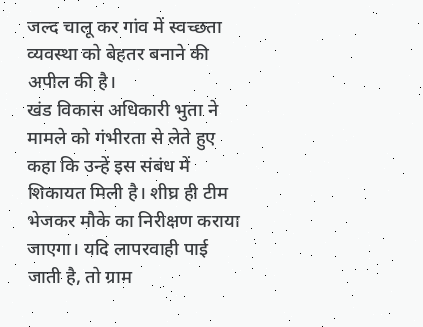जल्द चालू कर गांव में स्वच्छता व्यवस्था को बेहतर बनाने की अपील की है।
खंड विकास अधिकारी भुता ने मामले को गंभीरता से लेते हुए कहा कि उन्हें इस संबंध में शिकायत मिली है। शीघ्र ही टीम भेजकर मौके का निरीक्षण कराया जाएगा। यदि लापरवाही पाई जाती है, तो ग्राम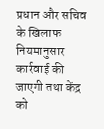प्रधान और सचिव के खिलाफ नियमानुसार कार्रवाई की जाएगी तथा केंद्र को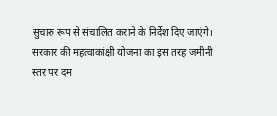सुचारु रूप से संचालित कराने के निर्देश दिए जाएंगे। सरकार की महत्वाकांक्षी योजना का इस तरह जमीनी स्तर पर दम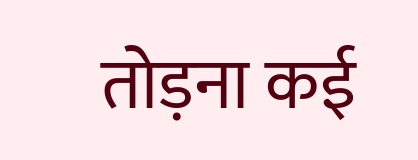तोड़ना कई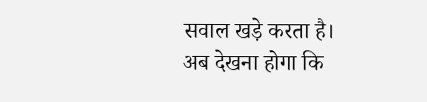सवाल खड़े करता है।
अब देखना होगा कि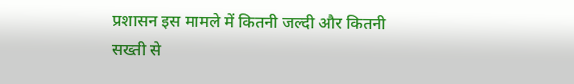प्रशासन इस मामले में कितनी जल्दी और कितनी सख्ती से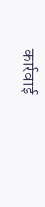कार्रवाई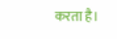करता है।